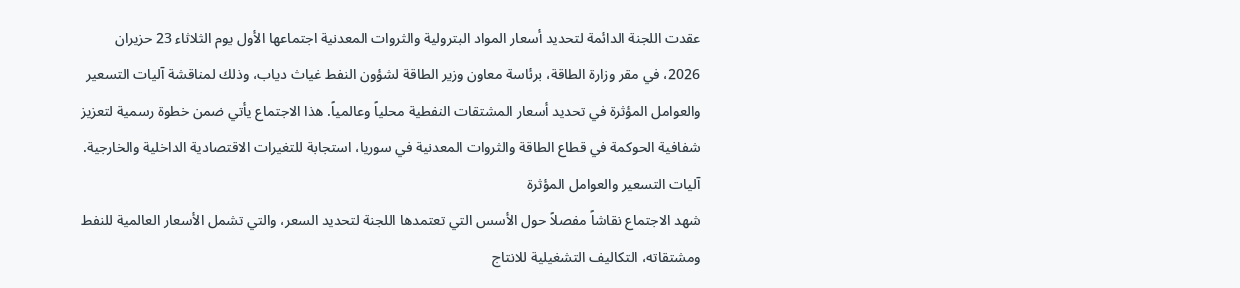عقدت اللجنة الدائمة لتحديد أسعار المواد البترولية والثروات المعدنية اجتماعها الأول يوم الثلاثاء 23 حزيران 2026، في مقر وزارة الطاقة، برئاسة معاون وزير الطاقة لشؤون النفط غياث دياب، وذلك لمناقشة آليات التسعير والعوامل المؤثرة في تحديد أسعار المشتقات النفطية محلياً وعالمياً. هذا الاجتماع يأتي ضمن خطوة رسمية لتعزيز شفافية الحوكمة في قطاع الطاقة والثروات المعدنية في سوريا، استجابة للتغيرات الاقتصادية الداخلية والخارجية.
آليات التسعير والعوامل المؤثرة
شهد الاجتماع نقاشاً مفصلاً حول الأسس التي تعتمدها اللجنة لتحديد السعر، والتي تشمل الأسعار العالمية للنفط ومشتقاته، التكاليف التشغيلية للانتاج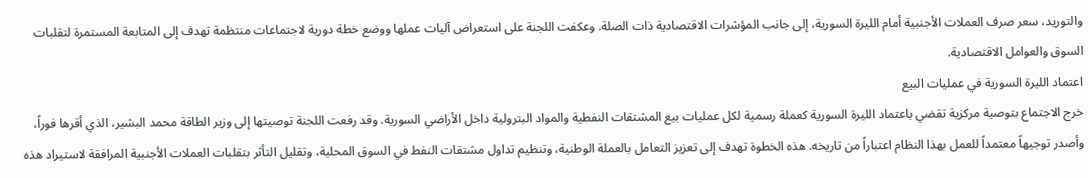والتوريد، سعر صرف العملات الأجنبية أمام الليرة السورية، إلى جانب المؤشرات الاقتصادية ذات الصلة. وعكفت اللجنة على استعراض آليات عملها ووضع خطة دورية لاجتماعات منتظمة تهدف إلى المتابعة المستمرة لتقلبات السوق والعوامل الاقتصادية.
اعتماد الليرة السورية في عمليات البيع
خرج الاجتماع بتوصية مركزية تقضي باعتماد الليرة السورية كعملة رسمية لكل عمليات بيع المشتقات النفطية والمواد البترولية داخل الأراضي السورية. وقد رفعت اللجنة توصيتها إلى وزير الطاقة محمد البشير، الذي أقرها فوراً، وأصدر توجيهاً معتمداً للعمل بهذا النظام اعتباراً من تاريخه. هذه الخطوة تهدف إلى تعزيز التعامل بالعملة الوطنية، وتنظيم تداول مشتقات النفط في السوق المحلية، وتقليل التأثر بتقلبات العملات الأجنبية المرافقة لاستيراد هذه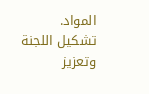المواد.
تشكيل اللجنة وتعزيز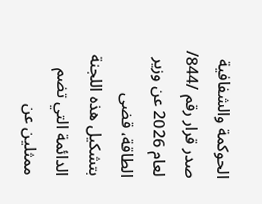الحوكمة والشفافية
صدر قرار رقم /844/ لعام 2026 عن وزير الطاقة، قضى بتشكيل هذه اللجنة الدائمة التي تضم ممثلين عن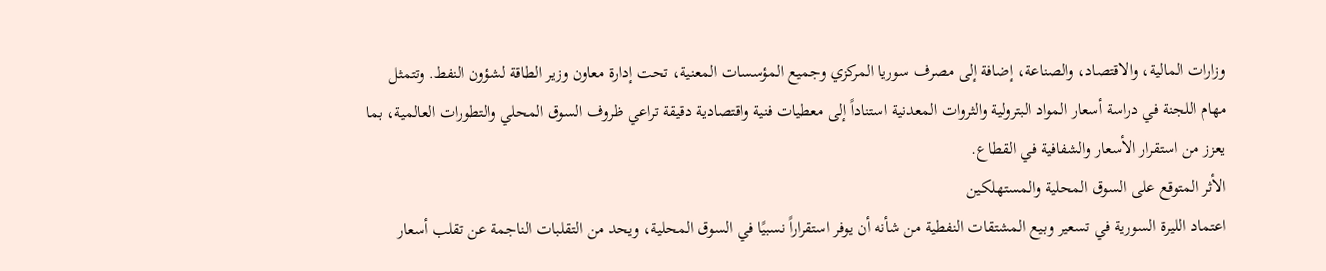وزارات المالية، والاقتصاد، والصناعة، إضافة إلى مصرف سوريا المركزي وجميع المؤسسات المعنية، تحت إدارة معاون وزير الطاقة لشؤون النفط. وتتمثل مهام اللجنة في دراسة أسعار المواد البترولية والثروات المعدنية استناداً إلى معطيات فنية واقتصادية دقيقة تراعي ظروف السوق المحلي والتطورات العالمية، بما يعزز من استقرار الأسعار والشفافية في القطاع.
الأثر المتوقع على السوق المحلية والمستهلكين
اعتماد الليرة السورية في تسعير وبيع المشتقات النفطية من شأنه أن يوفر استقراراً نسبيًا في السوق المحلية، ويحد من التقلبات الناجمة عن تقلب أسعار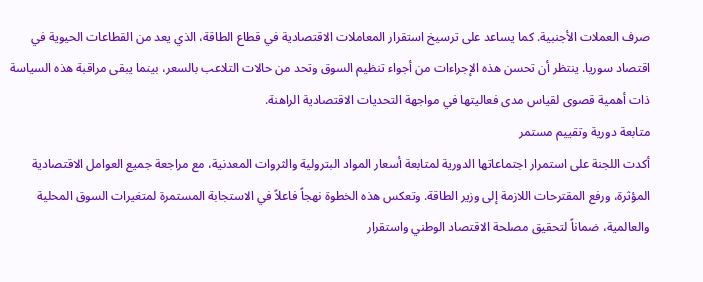صرف العملات الأجنبية. كما يساعد على ترسيخ استقرار المعاملات الاقتصادية في قطاع الطاقة، الذي يعد من القطاعات الحيوية في اقتصاد سوريا. ينتظر أن تحسن هذه الإجراءات من أجواء تنظيم السوق وتحد من حالات التلاعب بالسعر، بينما يبقى مراقبة هذه السياسة ذات أهمية قصوى لقياس مدى فعاليتها في مواجهة التحديات الاقتصادية الراهنة.
متابعة دورية وتقييم مستمر
أكدت اللجنة على استمرار اجتماعاتها الدورية لمتابعة أسعار المواد البترولية والثروات المعدنية، مع مراجعة جميع العوامل الاقتصادية المؤثرة، ورفع المقترحات اللازمة إلى وزير الطاقة. وتعكس هذه الخطوة نهجاً فاعلاً في الاستجابة المستمرة لمتغيرات السوق المحلية والعالمية، ضماناً لتحقيق مصلحة الاقتصاد الوطني واستقرار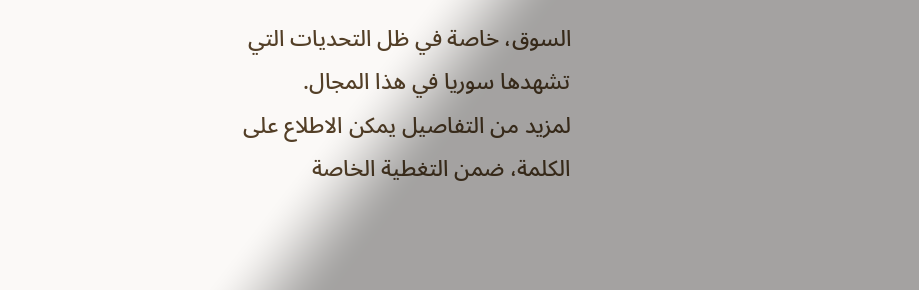السوق، خاصة في ظل التحديات التي تشهدها سوريا في هذا المجال.
لمزيد من التفاصيل يمكن الاطلاع على الكلمة، ضمن التغطية الخاصة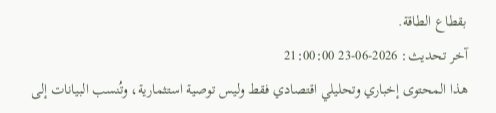بقطاع الطاقة.
آخر تحديث: 2026-06-23 21:00:00
هذا المحتوى إخباري وتحليلي اقتصادي فقط وليس توصية استثمارية، وتُنسب البيانات إلى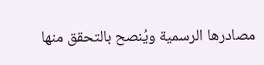مصادرها الرسمية ويُنصح بالتحقق منها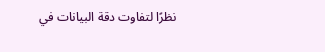نظرًا لتفاوت دقة البيانات في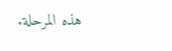هذه المرحلة.